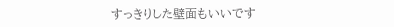すっきりした壁面もいいです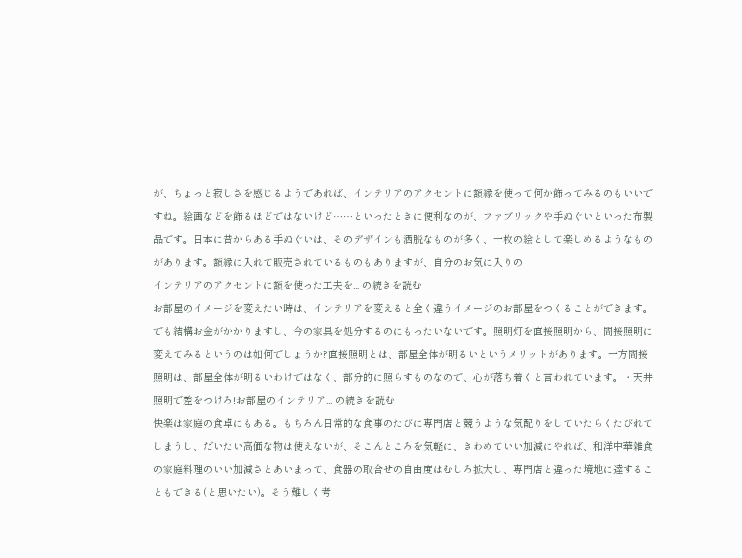が、ちょっと寂しさを感じるようであれば、インテリアのアクセントに額縁を使って何か飾ってみるのもいいですね。絵画などを飾るほどではないけど……といったときに便利なのが、ファブリックや手ぬぐいといった布製品です。日本に昔からある手ぬぐいは、そのデザインも洒脱なものが多く、一枚の絵として楽しめるようなものがあります。額縁に入れて販売されているものもありますが、自分のお気に入りの
インテリアのアクセントに額を使った工夫を... の続きを読む
お部屋のイメージを変えたい時は、インテリアを変えると全く違うイメージのお部屋をつくることができます。でも結構お金がかかりますし、今の家具を処分するのにもったいないです。照明灯を直接照明から、間接照明に変えてみるというのは如何でしょうか?直接照明とは、部屋全体が明るいというメリットがあります。一方間接照明は、部屋全体が明るいわけではなく、部分的に照らすものなので、心が落ち着くと言われています。・天井
照明で差をつけろ!お部屋のインテリア... の続きを読む
快楽は家庭の食卓にもある。もちろん日常的な食事のたびに専門店と競うような気配りをしていたらくたびれてしまうし、だいたい高価な物は使えないが、そこんところを気軽に、きわめていい加減にやれば、和洋中華雑食の家庭料理のいい加減さとあいまって、食器の取合せの自由度はむしろ拡大し、専門店と違った境地に達することもできる(と思いたい)。そう難しく考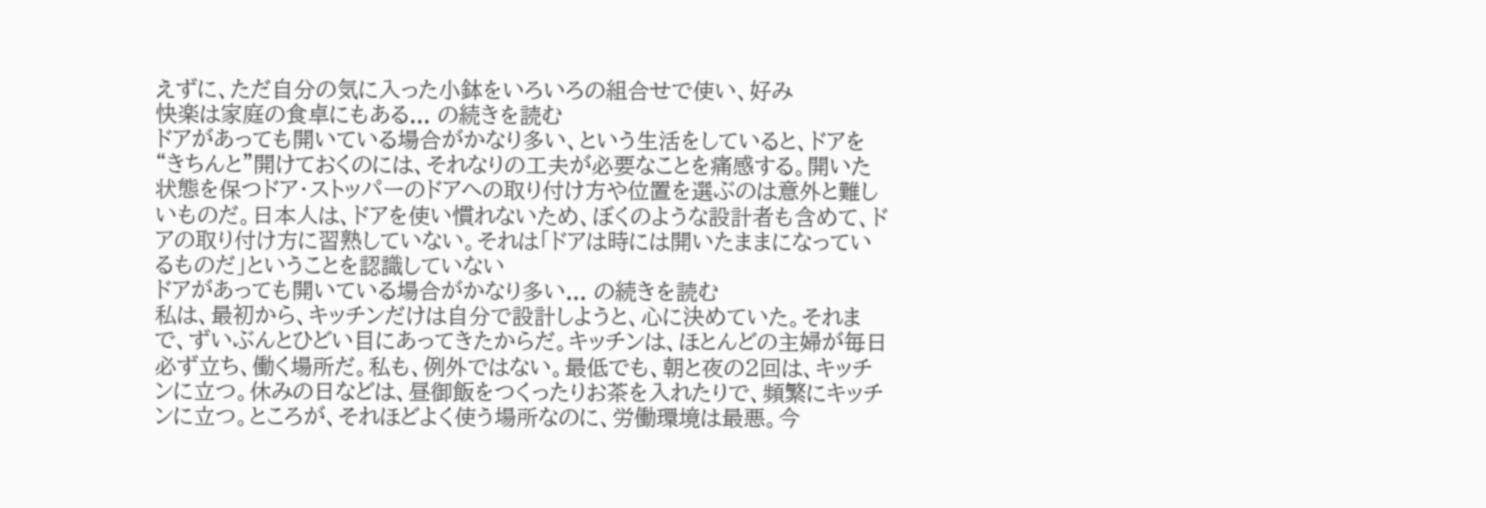えずに、ただ自分の気に入った小鉢をいろいろの組合せで使い、好み
快楽は家庭の食卓にもある... の続きを読む
ドアがあっても開いている場合がかなり多い、という生活をしていると、ドアを“きちんと”開けておくのには、それなりの工夫が必要なことを痛感する。開いた状態を保つドア・ストッパーのドアへの取り付け方や位置を選ぶのは意外と難しいものだ。日本人は、ドアを使い慣れないため、ぼくのような設計者も含めて、ドアの取り付け方に習熟していない。それは「ドアは時には開いたままになっているものだ」ということを認識していない
ドアがあっても開いている場合がかなり多い... の続きを読む
私は、最初から、キッチンだけは自分で設計しようと、心に決めていた。それまで、ずいぶんとひどい目にあってきたからだ。キッチンは、ほとんどの主婦が毎日必ず立ち、働く場所だ。私も、例外ではない。最低でも、朝と夜の2回は、キッチンに立つ。休みの日などは、昼御飯をつくったりお茶を入れたりで、頻繁にキッチンに立つ。ところが、それほどよく使う場所なのに、労働環境は最悪。今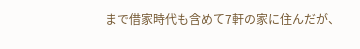まで借家時代も含めて7軒の家に住んだが、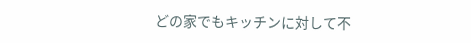どの家でもキッチンに対して不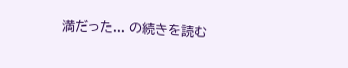満だった... の続きを読む